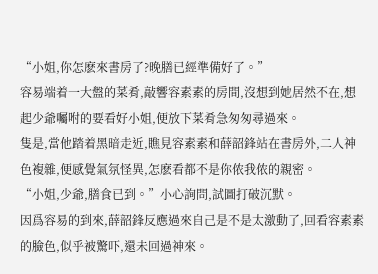“小姐,你怎麽來書房了?晚膳已經準備好了。”
容易端着一大盤的菜肴,敲響容素素的房間,沒想到她居然不在,想起少爺囑咐的要看好小姐,便放下菜肴急匆匆尋過來。
隻是,當他踏着黑暗走近,瞧見容素素和薛韶鋒站在書房外,二人神色複雜,便感覺氣氛怪異,怎麽看都不是你侬我侬的親密。
“小姐,少爺,膳食已到。”小心詢問,試圖打破沉默。
因爲容易的到來,薛韶鋒反應過來自己是不是太激動了,回看容素素的臉色,似乎被驚吓,還未回過神來。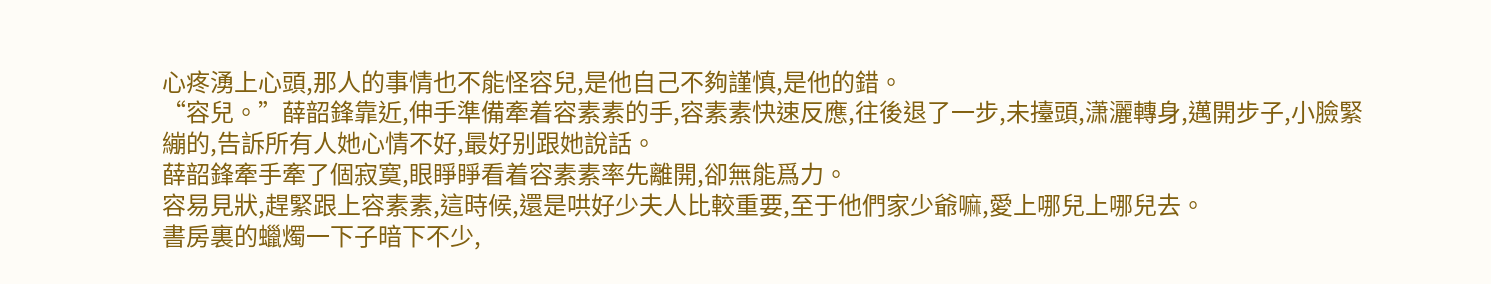心疼湧上心頭,那人的事情也不能怪容兒,是他自己不夠謹慎,是他的錯。
“容兒。”薛韶鋒靠近,伸手準備牽着容素素的手,容素素快速反應,往後退了一步,未擡頭,潇灑轉身,邁開步子,小臉緊繃的,告訴所有人她心情不好,最好别跟她說話。
薛韶鋒牽手牽了個寂寞,眼睜睜看着容素素率先離開,卻無能爲力。
容易見狀,趕緊跟上容素素,這時候,還是哄好少夫人比較重要,至于他們家少爺嘛,愛上哪兒上哪兒去。
書房裏的蠟燭一下子暗下不少,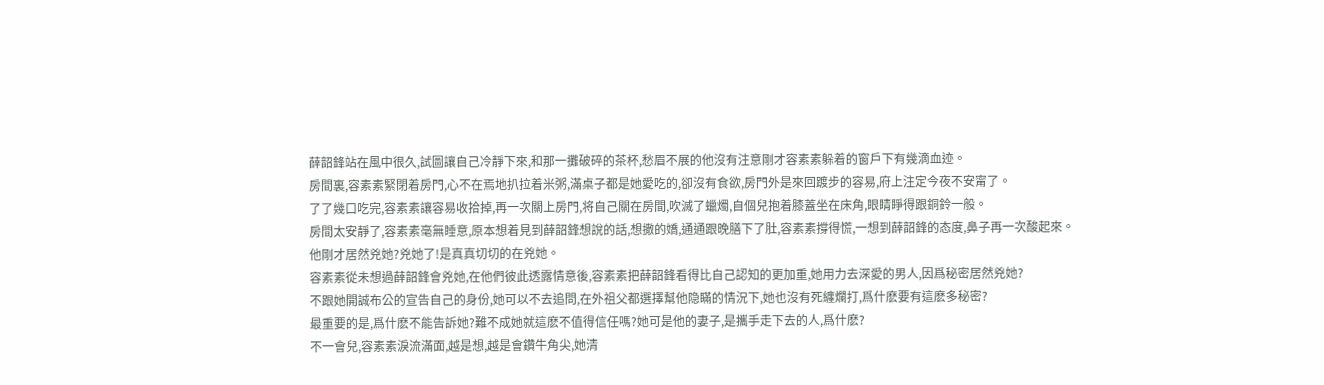薛韶鋒站在風中很久,試圖讓自己冷靜下來,和那一攤破碎的茶杯,愁眉不展的他沒有注意剛才容素素躲着的窗戶下有幾滴血迹。
房間裏,容素素緊閉着房門,心不在焉地扒拉着米粥,滿桌子都是她愛吃的,卻沒有食欲,房門外是來回踱步的容易,府上注定今夜不安甯了。
了了幾口吃完,容素素讓容易收拾掉,再一次關上房門,将自己關在房間,吹滅了蠟燭,自個兒抱着膝蓋坐在床角,眼睛睜得跟銅鈴一般。
房間太安靜了,容素素毫無睡意,原本想着見到薛韶鋒想說的話,想撒的嬌,通通跟晚膳下了肚,容素素撐得慌,一想到薛韶鋒的态度,鼻子再一次酸起來。
他剛才居然兇她?兇她了!是真真切切的在兇她。
容素素從未想過薛韶鋒會兇她,在他們彼此透露情意後,容素素把薛韶鋒看得比自己認知的更加重,她用力去深愛的男人,因爲秘密居然兇她?
不跟她開誠布公的宣告自己的身份,她可以不去追問,在外祖父都選擇幫他隐瞞的情況下,她也沒有死纏爛打,爲什麽要有這麽多秘密?
最重要的是,爲什麽不能告訴她?難不成她就這麽不值得信任嗎?她可是他的妻子,是攜手走下去的人,爲什麽?
不一會兒,容素素淚流滿面,越是想,越是會鑽牛角尖,她清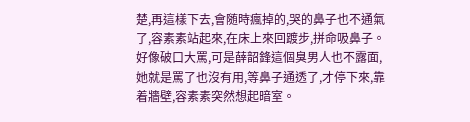楚,再這樣下去,會随時瘋掉的,哭的鼻子也不通氣了,容素素站起來,在床上來回踱步,拼命吸鼻子。
好像破口大罵,可是薛韶鋒這個臭男人也不露面,她就是罵了也沒有用,等鼻子通透了,才停下來,靠着牆壁,容素素突然想起暗室。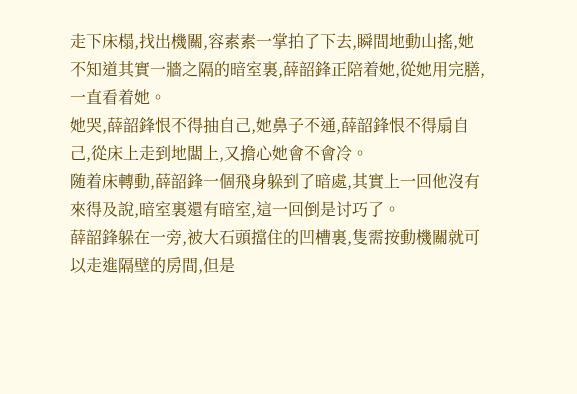走下床榻,找出機關,容素素一掌拍了下去,瞬間地動山搖,她不知道其實一牆之隔的暗室裏,薛韶鋒正陪着她,從她用完膳,一直看着她。
她哭,薛韶鋒恨不得抽自己,她鼻子不通,薛韶鋒恨不得扇自己,從床上走到地闆上,又擔心她會不會冷。
随着床轉動,薛韶鋒一個飛身躲到了暗處,其實上一回他沒有來得及說,暗室裏還有暗室,這一回倒是讨巧了。
薛韶鋒躲在一旁,被大石頭擋住的凹槽裏,隻需按動機關就可以走進隔壁的房間,但是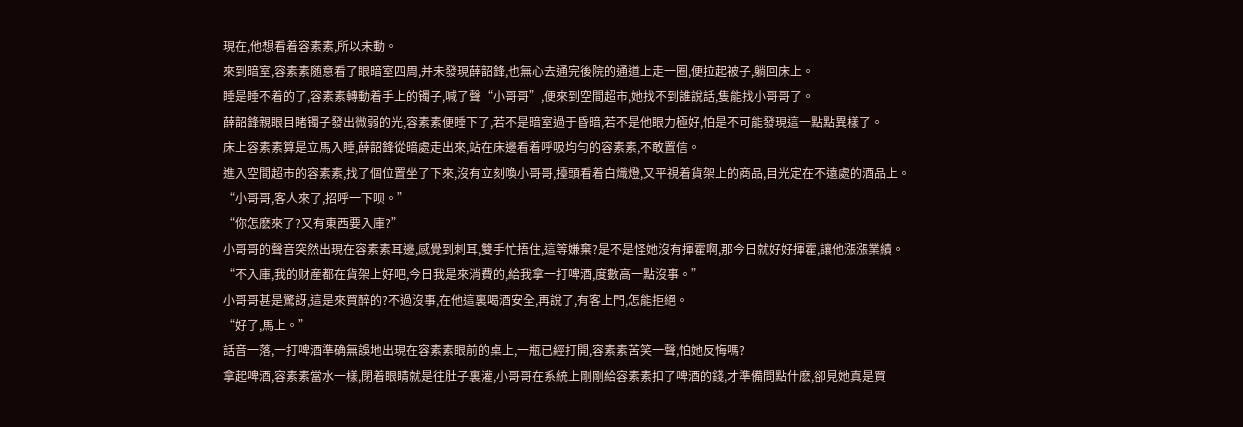現在,他想看着容素素,所以未動。
來到暗室,容素素随意看了眼暗室四周,并未發現薛韶鋒,也無心去通完後院的通道上走一圈,便拉起被子,躺回床上。
睡是睡不着的了,容素素轉動着手上的镯子,喊了聲“小哥哥”,便來到空間超市,她找不到誰說話,隻能找小哥哥了。
薛韶鋒親眼目睹镯子發出微弱的光,容素素便睡下了,若不是暗室過于昏暗,若不是他眼力極好,怕是不可能發現這一點點異樣了。
床上容素素算是立馬入睡,薛韶鋒從暗處走出來,站在床邊看着呼吸均勻的容素素,不敢置信。
進入空間超市的容素素,找了個位置坐了下來,沒有立刻喚小哥哥,擡頭看着白熾燈,又平視着貨架上的商品,目光定在不遠處的酒品上。
“小哥哥,客人來了,招呼一下呗。”
“你怎麽來了?又有東西要入庫?”
小哥哥的聲音突然出現在容素素耳邊,感覺到刺耳,雙手忙捂住,這等嫌棄?是不是怪她沒有揮霍啊,那今日就好好揮霍,讓他漲漲業績。
“不入庫,我的财産都在貨架上好吧,今日我是來消費的,給我拿一打啤酒,度數高一點沒事。”
小哥哥甚是驚訝,這是來買醉的?不過沒事,在他這裏喝酒安全,再說了,有客上門,怎能拒絕。
“好了,馬上。”
話音一落,一打啤酒準确無誤地出現在容素素眼前的桌上,一瓶已經打開,容素素苦笑一聲,怕她反悔嗎?
拿起啤酒,容素素當水一樣,閉着眼睛就是往肚子裏灌,小哥哥在系統上剛剛給容素素扣了啤酒的錢,才準備問點什麽,卻見她真是買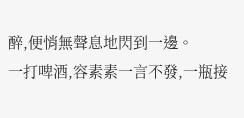醉,便悄無聲息地閃到一邊。
一打啤酒,容素素一言不發,一瓶接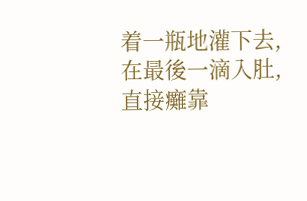着一瓶地灌下去,在最後一滴入肚,直接癱靠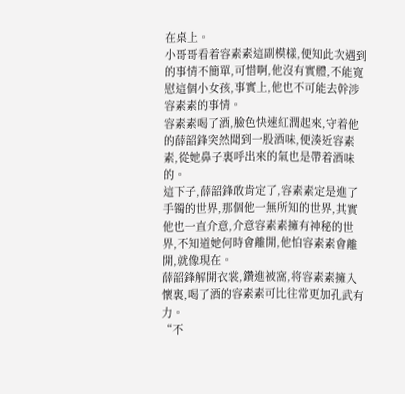在桌上。
小哥哥看着容素素這副模樣,便知此次遇到的事情不簡單,可惜啊,他沒有實體,不能寬慰這個小女孩,事實上,他也不可能去幹涉容素素的事情。
容素素喝了酒,臉色快速紅潤起來,守着他的薛韶鋒突然聞到一股酒味,便湊近容素素,從她鼻子裏呼出來的氣也是帶着酒味的。
這下子,薛韶鋒敢肯定了,容素素定是進了手镯的世界,那個他一無所知的世界,其實他也一直介意,介意容素素擁有神秘的世界,不知道她何時會離開,他怕容素素會離開,就像現在。
薛韶鋒解開衣裳,鑽進被窩,将容素素擁入懷裏,喝了酒的容素素可比往常更加孔武有力。
“不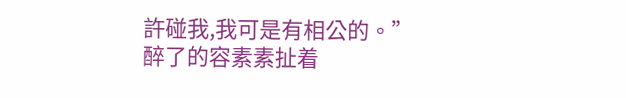許碰我,我可是有相公的。”
醉了的容素素扯着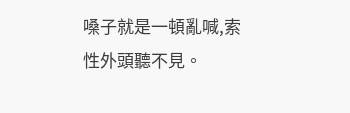嗓子就是一頓亂喊,索性外頭聽不見。